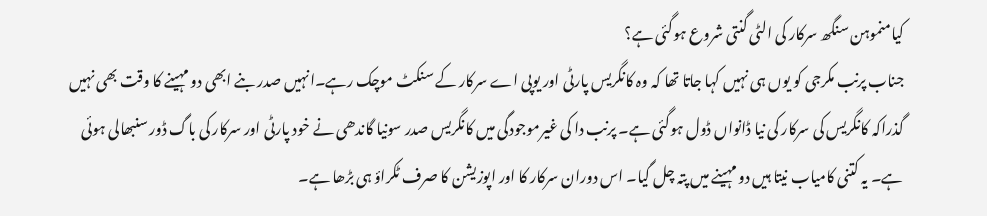کیامنموہن سنگھ سرکار کی الٹی گنتی شروع ہوگئی ہے؟
جناب پرنب مکرجی کو یوں ہی نہیں کہا جاتا تھا کہ وہ کانگریس پارٹی اور یوپی اے سرکار کے سنکٹ موچک رہے۔انہیں صدر بنے ابھی دو مہینے کا وقت بھی نہیں گذراکہ کانگریس کی سرکار کی نیا ڈانواں ڈول ہوگئی ہے۔ پرنب دا کی غیرموجودگی میں کانگریس صدر سونیا گاندھی نے خود پارٹی اور سرکار کی باگ ڈور سنبھالی ہوئی ہے۔ یہ کتنی کامیاب نیتا ہیں دو مہینے میں پتہ چل گیا۔ اس دوران سرکار کا اور اپوزیشن کا صرف ٹکراؤ ہی بڑھا ہے۔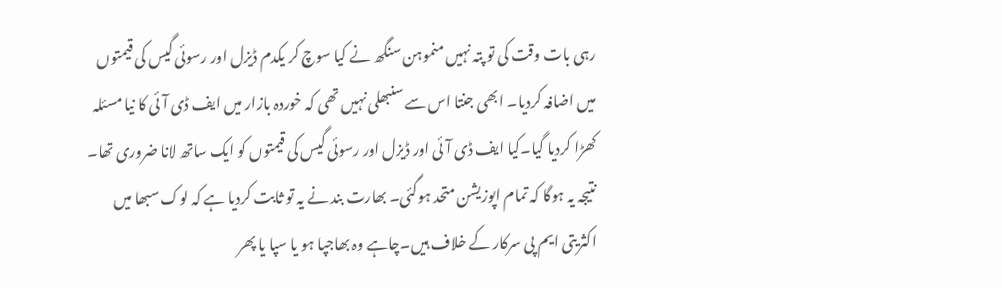رہی بات وقت کی تو پتہ نہیں منموہن سنگھ نے کیا سوچ کر یکدم ڈیزل اور رسوئی گیس کی قیمتوں میں اضافہ کردیا۔ ابھی جنتا اس سے سنبھلی نہیں تھی کہ خوردہ بازار میں ایف ڈی آئی کا نیا مسئلہ کھڑا کردیا گیا۔کیا ایف ڈی آئی اور ڈیزل اور رسوئی گیس کی قیمتوں کو ایک ساتھ لانا ضروری تھا۔ نتیجہ یہ ہوگا کہ تمام اپوزیشن متحد ہوگئی۔ بھارت بند نے یہ تو ثابت کردیا ہے کہ لوک سبھا میں اکثریتی ایم پی سرکار کے خلاف ہیں۔چاہے وہ بھاجپا ہو یا سپا یا پھر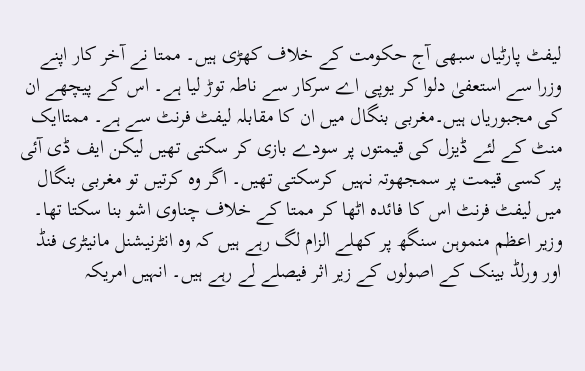لیفٹ پارٹیاں سبھی آج حکومت کے خلاف کھڑی ہیں۔ ممتا نے آخر کار اپنے وزرا سے استعفیٰ دلوا کر یوپی اے سرکار سے ناطہ توڑ لیا ہے۔ اس کے پیچھے ان کی مجبوریاں ہیں۔مغربی بنگال میں ان کا مقابلہ لیفٹ فرنٹ سے ہے۔ ممتاایک منٹ کے لئے ڈیزل کی قیمتوں پر سودے بازی کر سکتی تھیں لیکن ایف ڈی آئی پر کسی قیمت پر سمجھوتہ نہیں کرسکتی تھیں۔ اگر وہ کرتیں تو مغربی بنگال میں لیفٹ فرنٹ اس کا فائدہ اٹھا کر ممتا کے خلاف چناوی اشو بنا سکتا تھا۔ وزیر اعظم منموہن سنگھ پر کھلے الزام لگ رہے ہیں کہ وہ انٹرنیشنل مانیٹری فنڈ اور ورلڈ بینک کے اصولوں کے زیر اثر فیصلے لے رہے ہیں۔ انہیں امریکہ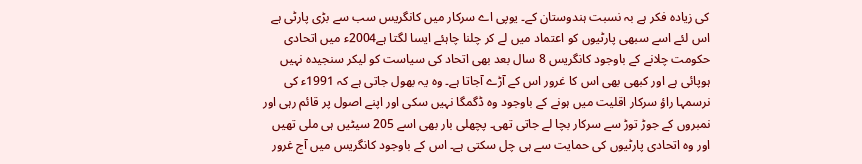کی زیادہ فکر ہے بہ نسبت ہندوستان کے۔ یوپی اے سرکار میں کانگریس سب سے بڑی پارٹی ہے اس لئے اسے سبھی پارٹیوں کو اعتماد میں لے کر چلنا چاہئے ایسا لگتا ہے2004ء میں اتحادی حکومت چلانے کے باوجود کانگریس 8 سال بعد بھی اتحاد کی سیاست کو لیکر سنجیدہ نہیں ہوپائی ہے اور کبھی بھی اس کا غرور اس کے آڑے آجاتا ہے۔ وہ یہ بھول جاتی ہے کہ 1991ء کی نرسمہا راؤ سرکار اقلیت میں ہونے کے باوجود وہ ڈگمگا نہیں سکی اور اپنے اصول پر قائم رہی اور نمبروں کے جوڑ توڑ سے سرکار بچا لے جاتی تھی۔ پچھلی بار بھی اسے 205 سیٹیں ہی ملی تھیں اور وہ اتحادی پارٹیوں کی حمایت سے ہی چل سکتی ہے۔ اس کے باوجود کانگریس میں آج غرور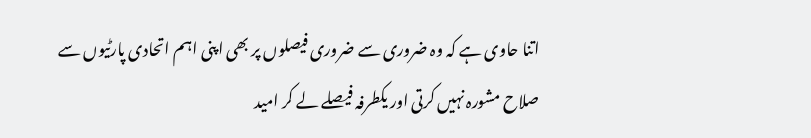اتنا حاوی ہے کہ وہ ضروری سے ضروری فیصلوں پر بھی اپنی اہم اتحادی پارٹیوں سے صلاح مشورہ نہیں کرتی اور یکطرفہ فیصلے لے کر امید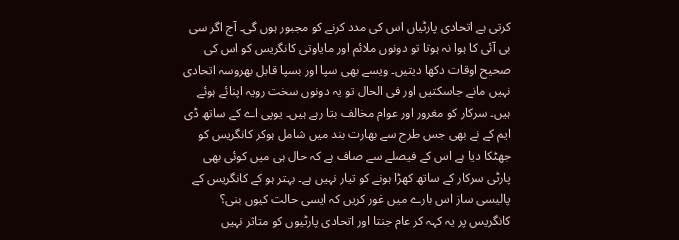کرتی ہے اتحادی پارٹیاں اس کی مدد کرنے کو مجبور ہوں گی۔ آج اگر سی بی آئی کا ہوا نہ ہوتا تو دونوں ملائم اور مایاوتی کانگریس کو اس کی صحیح اوقات دکھا دیتیں۔ ویسے بھی سپا اور بسپا قابل بھروسہ اتحادی نہیں مانے جاسکتیں اور فی الحال تو یہ دونوں سخت رویہ اپنائے ہوئے ہیں۔ سرکار کو مغرور اور عوام مخالف بتا رہے ہیں۔ یوپی اے کے ساتھ ڈی ایم کے نے بھی جس طرح سے بھارت بند میں شامل ہوکر کانگریس کو جھٹکا دیا ہے اس کے فیصلے سے صاف ہے کہ حال ہی میں کوئی بھی پارٹی سرکار کے ساتھ کھڑا ہونے کو تیار نہیں ہے۔ بہتر ہو کے کانگریس کے پالیسی ساز اس بارے میں غور کریں کہ ایسی حالت کیوں بنی؟ کانگریس پر یہ کہہ کر عام جنتا اور اتحادی پارٹیوں کو متاثر نہیں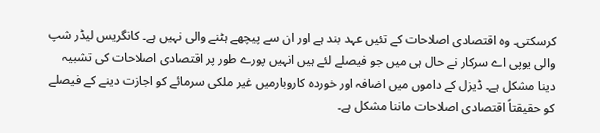کرسکتی۔ وہ اقتصادی اصلاحات کے تئیں عہد بند ہے اور ان سے پیچھے ہٹنے والی نہیں ہے۔ کانگریس لیڈر شپ والی یوپی اے سرکار نے حال ہی میں جو فیصلے لئے ہیں انہیں پورے طور پر اقتصادی اصلاحات کی تشبیہ دینا مشکل ہے۔ ڈیزل کے داموں میں اضافہ اور خوردہ کاروبارمیں غیر ملکی سرمائے کو اجازت دینے کے فیصلے کو حقیقتاً اقتصادی اصلاحات ماننا مشکل ہے۔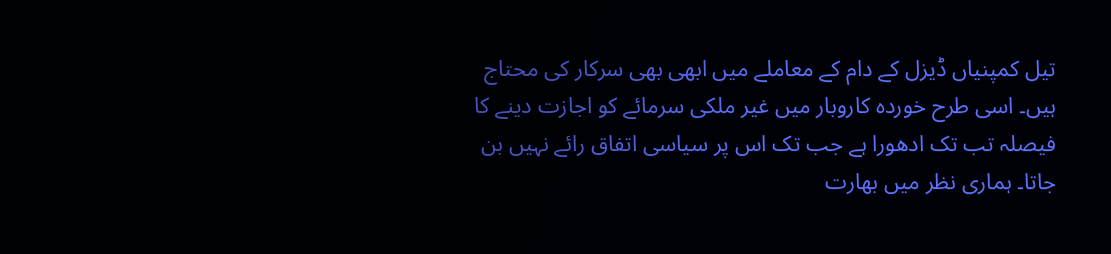تیل کمپنیاں ڈیزل کے دام کے معاملے میں ابھی بھی سرکار کی محتاج ہیں۔ اسی طرح خوردہ کاروبار میں غیر ملکی سرمائے کو اجازت دینے کا فیصلہ تب تک ادھورا ہے جب تک اس پر سیاسی اتفاق رائے نہیں بن جاتا۔ ہماری نظر میں بھارت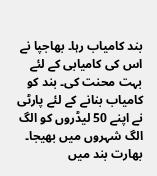بند کامیاب رہا۔ بھاجپا نے اس کی کامیابی کے لئے بہت محنت کی۔ بند کو کامیاب بنانے کے لئے پارٹی نے اپنے 50 لیڈروں کو الگ الگ شہروں میں بھیجا۔ بھارت بند میں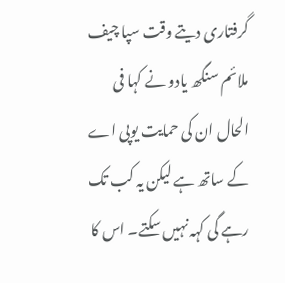گرفتاری دیتے وقت سپا چیف ملائم سنگھ یادو نے کہا فی الحال ان کی حمایت یوپی اے کے ساتھ ہے لیکن یہ کب تک رہے گی کہہ نہیں سکتے۔ اس کا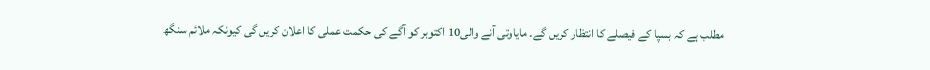مطلب ہے کہ بسپا کے فیصلے کا انتظار کریں گے۔ مایاوتی آنے والی10 اکتوبر کو آگے کی حکمت عملی کا اعلان کریں گی کیونکہ ملائم سنگھ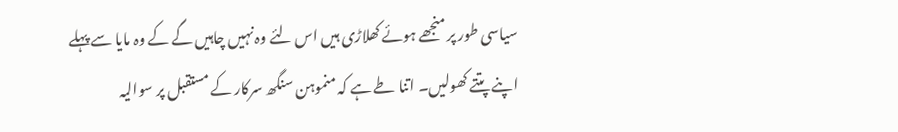سیاسی طور پر منجھے ہوئے کھلاڑی ہیں اس لئے وہ نہیں چاہیں گے کے وہ مایا سے پہلے اپنے پتتے کھولیں۔ اتنا طے ہے کہ منموہن سنگھ سرکار کے مستقبل پر سوالیہ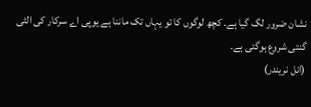نشان ضرور لگ گیا ہے۔ کچھ لوگوں کا تو یہاں تک ماننا ہے یوپی اے سرکار کی الٹی گنتی شروع ہوگئی ہے۔
(انل نریندر)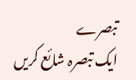تبصرے
ایک تبصرہ شائع کریں